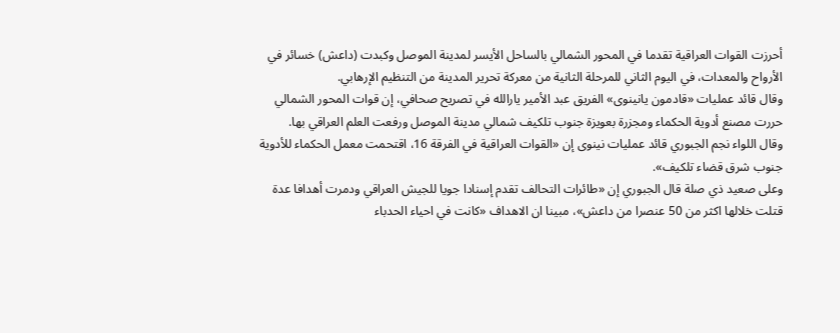أحرزت القوات العراقية تقدما في المحور الشمالي بالساحل الأيسر لمدينة الموصل وكبدت (داعش) خسائر في الأرواح والمعدات، في اليوم الثاني للمرحلة الثانية من معركة تحرير المدينة من التنظيم الإرهابي.
وقال قائد عمليات «قادمون يانينوى» الفريق عبد الأمير يارالله في تصريح صحافي، إن قوات المحور الشمالي حررت مصنع أدوية الحكماء ومجزرة بعويزة جنوب تلكيف شمالي مدينة الموصل ورفعت العلم العراقي بها.
وقال اللواء نجم الجبوري قائد عمليات نينوى إن «القوات العراقية في الفرقة 16، اقتحمت معمل الحكماء للأدوية جنوب شرق قضاء تلكيف».
وعلى صعيد ذي صلة قال الجبوري إن «طائرات التحالف تقدم إسنادا جويا للجيش العراقي ودمرت أهدافا عدة قتلت خلالها اكثر من 50 عنصرا من داعش»، مبينا ان الاهداف «كانت في احياء الحدباء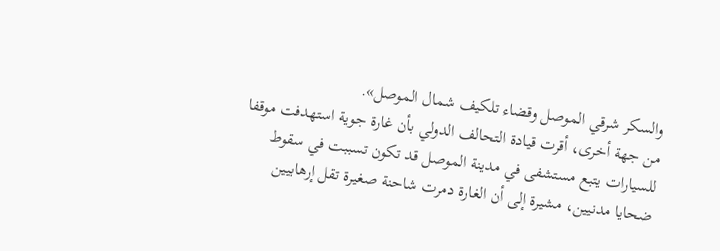والسكر شرقي الموصل وقضاء تلكيف شمال الموصل».
من جهة أخرى، أقرت قيادة التحالف الدولي بأن غارة جوية استهدفت موقفا للسيارات يتبع مستشفى في مدينة الموصل قد تكون تسببت في سقوط ضحايا مدنيين، مشيرة إلى أن الغارة دمرت شاحنة صغيرة تقل إرهابيين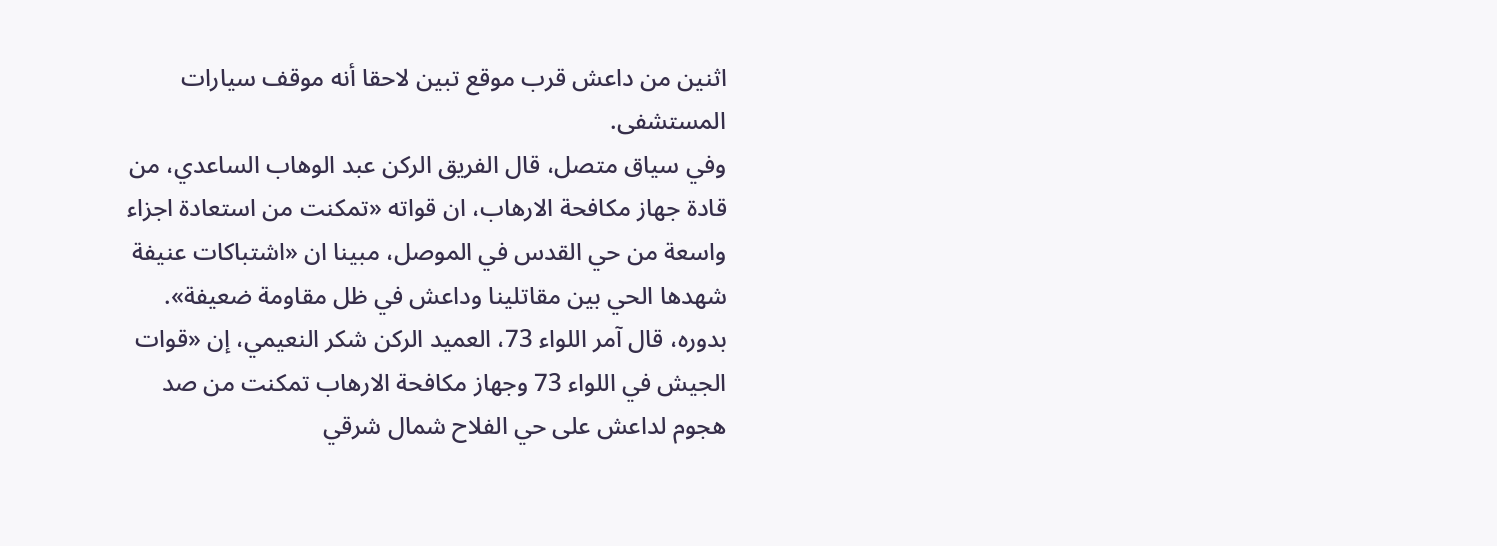اثنين من داعش قرب موقع تبين لاحقا أنه موقف سيارات المستشفى.
وفي سياق متصل، قال الفريق الركن عبد الوهاب الساعدي، من قادة جهاز مكافحة الارهاب، ان قواته «تمكنت من استعادة اجزاء واسعة من حي القدس في الموصل، مبينا ان «اشتباكات عنيفة شهدها الحي بين مقاتلينا وداعش في ظل مقاومة ضعيفة».
بدوره، قال آمر اللواء 73، العميد الركن شكر النعيمي، إن «قوات الجيش في اللواء 73 وجهاز مكافحة الارهاب تمكنت من صد هجوم لداعش على حي الفلاح شمال شرقي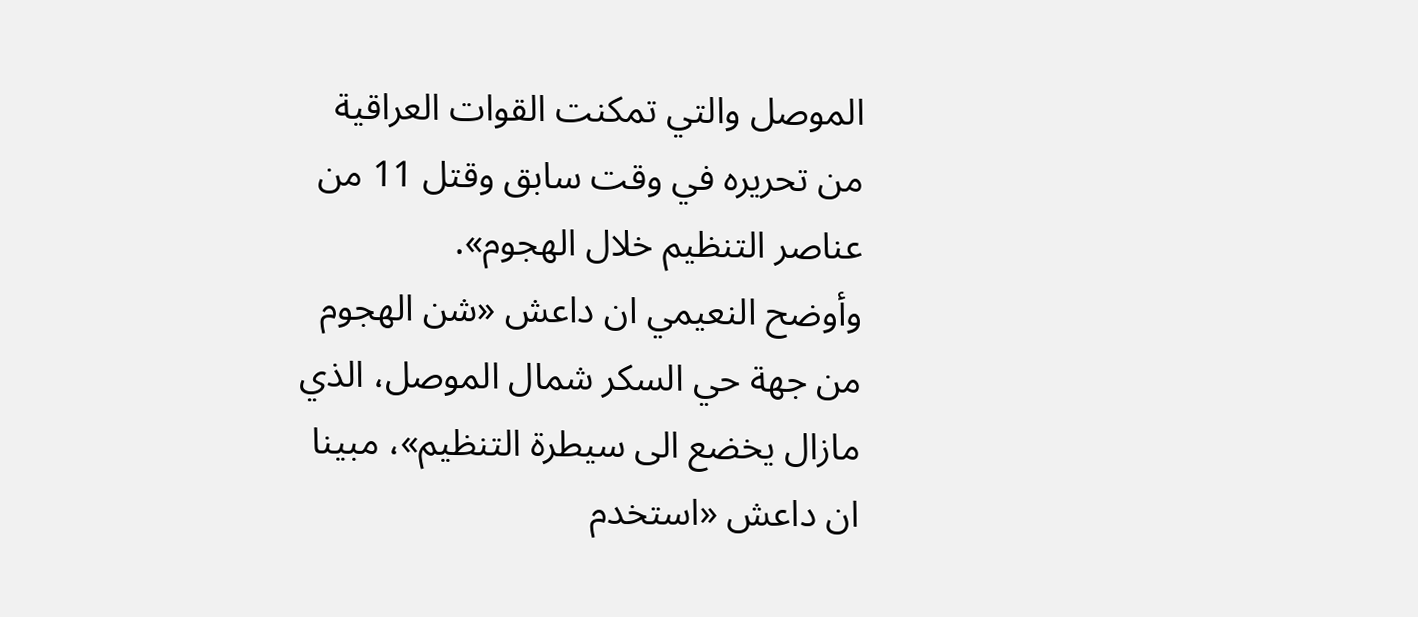الموصل والتي تمكنت القوات العراقية من تحريره في وقت سابق وقتل 11 من عناصر التنظيم خلال الهجوم».
وأوضح النعيمي ان داعش «شن الهجوم من جهة حي السكر شمال الموصل، الذي مازال يخضع الى سيطرة التنظيم»، مبينا ان داعش «استخدم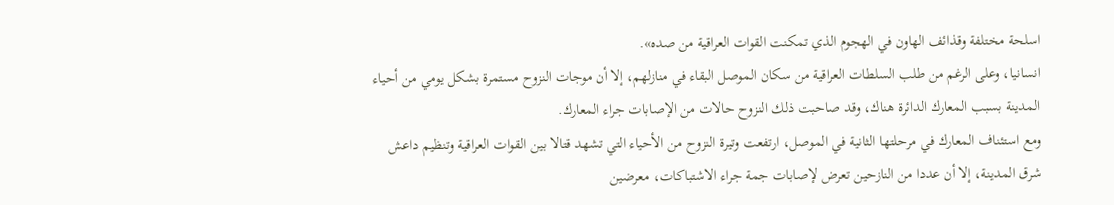اسلحة مختلفة وقذائف الهاون في الهجوم الذي تمكنت القوات العراقية من صده».
انسانيا، وعلى الرغم من طلب السلطات العراقية من سكان الموصل البقاء في منازلهم، إلا أن موجات النزوح مستمرة بشكل يومي من أحياء المدينة بسبب المعارك الدائرة هناك، وقد صاحبت ذلك النزوح حالات من الإصابات جراء المعارك.
ومع استئناف المعارك في مرحلتها الثانية في الموصل، ارتفعت وتيرة النزوح من الأحياء التي تشهد قتالا بين القوات العراقية وتنظيم داعش شرق المدينة، إلا أن عددا من النازحين تعرض لإصابات جمة جراء الاشتباكات، معرضين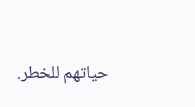حياتهم للخطر.